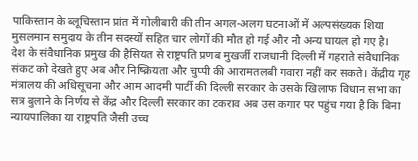पाकिस्तान के ब्लूचिस्तान प्रांत में गोलीबारी की तीन अगल-अलग घटनाओं में अल्पसंख्यक शिया मुसलमान समुदाय के तीन सदस्यों सहित चार लोगों की मौत हो गई और नौ अन्य घायल हो गए है।
देश के संवैधानिक प्रमुख की हैसियत से राष्ट्रपति प्रणब मुखर्जी राजधानी दिल्ली में गहराते संवैधानिक संकट को देखते हुए अब और निष्क्रियता और चुप्पी की आरामतलबी गवारा नहीं कर सकते। केंद्रीय गृह मंत्रालय की अधिसूचना और आम आदमी पार्टी की दिल्ली सरकार के उसके खिलाफ विधान सभा का सत्र बुलाने के निर्णय से केंद्र और दिल्ली सरकार का टकराव अब उस कगार पर पहुंच गया है कि बिना न्यायपालिका या राष्ट्रपति जैसी उच्च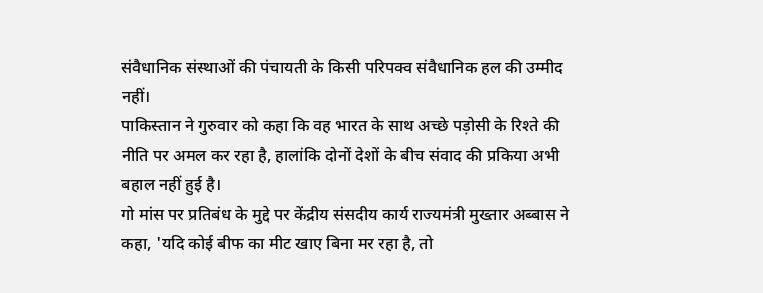संवैधानिक संस्थाओं की पंचायती के किसी परिपक्व संवैधानिक हल की उम्मीद नहीं।
पाकिस्तान ने गुरुवार को कहा कि वह भारत के साथ अच्छे पड़ोसी के रिश्ते की नीति पर अमल कर रहा है, हालांकि दोनों देशों के बीच संवाद की प्रकिया अभी बहाल नहीं हुई है।
गो मांस पर प्रतिबंध के मुद्दे पर केंद्रीय संसदीय कार्य राज्यमंत्री मुख्तार अब्बास ने कहा, 'यदि कोई बीफ का मीट खाए बिना मर रहा है, तो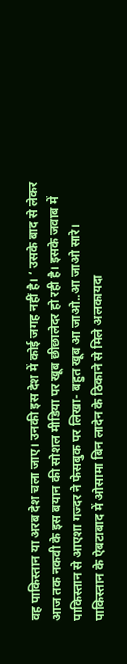वह पाकिस्तान या अरब देश चला जाए। उनकी इस देश में कोई जगह नहीं है। ‘ उसके बाद से लेकर आज तक नकवी के इस बयान की सोशल मीडिया पर खूब छीछालेदर हो रही है। इसके जवाब में पाकिस्तान से आएशा गज्दर ने फेसबुक पर लिखा- बहुत खूब आ जाओ..आ जाओ सारे।
पाकिस्तान के ऐबटाबाद में ओसामा बिन लादेन के ठिकाने से मिले अलकायदा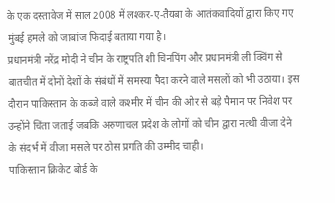के एक दस्तावेज में साल 2008 में लश्कर-ए-तैयबा के आतंकवादियों द्वारा किए गए मुंबई हमले को जाबांज फिदाई बताया गया है।
प्रधानमंत्री नरेंद्र मोदी ने चीन के राष्ट्रपति शी चिनपिंग और प्रधानमंत्री ली क्विंग से बातचीत में दोनों देशों के संबंधों में समस्या पैदा करने वाले मसलों को भी उठाया। इस दौरान पाकिस्तान के कब्जे वाले कश्मीर में चीन की ओर से बड़े पैमान पर निवेश पर उन्होंने चिंता जताई जबकि अरुणाचल प्रदेश के लोगों को चीन द्वारा नत्थी वीजा देने के संदर्भ में वीजा मसले पर ठोस प्रगति की उम्मीद चाही।
पाकिस्तान क्रिकेट बोर्ड के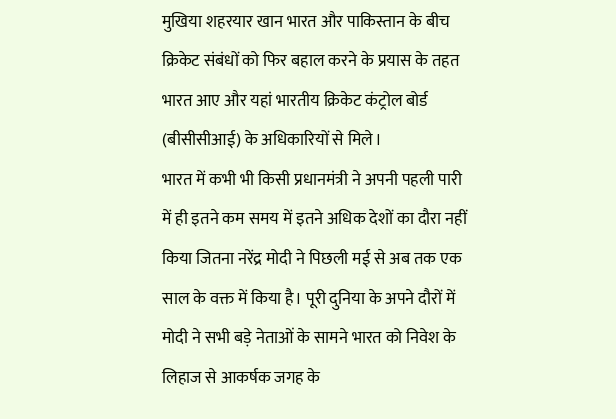मुखिया शहरयार खान भारत और पाकिस्तान के बीच क्रिकेट संबंधों को फिर बहाल करने के प्रयास के तहत भारत आए और यहां भारतीय क्रिकेट कंट्रोल बोर्ड (बीसीसीआई) के अधिकारियों से मिले।
भारत में कभी भी किसी प्रधानमंत्री ने अपनी पहली पारी में ही इतने कम समय में इतने अधिक देशों का दौरा नहीं किया जितना नरेंद्र मोदी ने पिछली मई से अब तक एक साल के वक्त में किया है। पूरी दुनिया के अपने दौरों में मोदी ने सभी बड़े नेताओं के सामने भारत को निवेश के लिहाज से आकर्षक जगह के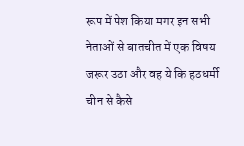रूप में पेश किया मगर इन सभी नेताओं से बातचीत में एक विषय जरूर उठा और वह ये कि हठधर्मी चीन से कैसे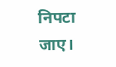निपटा जाए।